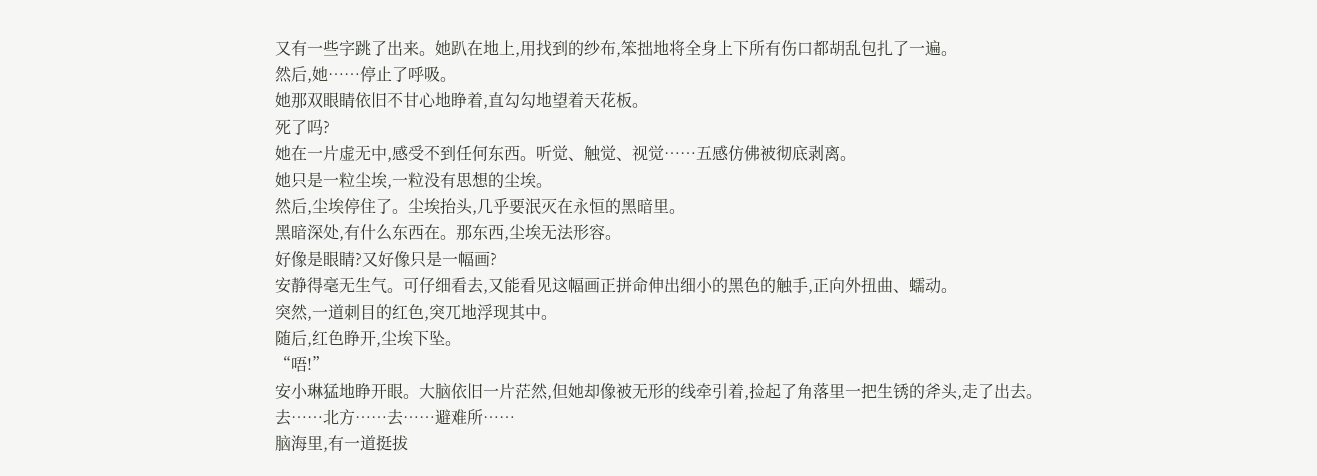又有一些字跳了出来。她趴在地上,用找到的纱布,笨拙地将全身上下所有伤口都胡乱包扎了一遍。
然后,她……停止了呼吸。
她那双眼睛依旧不甘心地睁着,直勾勾地望着天花板。
死了吗?
她在一片虚无中,感受不到任何东西。听觉、触觉、视觉……五感仿佛被彻底剥离。
她只是一粒尘埃,一粒没有思想的尘埃。
然后,尘埃停住了。尘埃抬头,几乎要泯灭在永恒的黑暗里。
黑暗深处,有什么东西在。那东西,尘埃无法形容。
好像是眼睛?又好像只是一幅画?
安静得毫无生气。可仔细看去,又能看见这幅画正拼命伸出细小的黑色的触手,正向外扭曲、蠕动。
突然,一道刺目的红色,突兀地浮现其中。
随后,红色睁开,尘埃下坠。
“唔!”
安小琳猛地睁开眼。大脑依旧一片茫然,但她却像被无形的线牵引着,捡起了角落里一把生锈的斧头,走了出去。
去……北方……去……避难所……
脑海里,有一道挺拔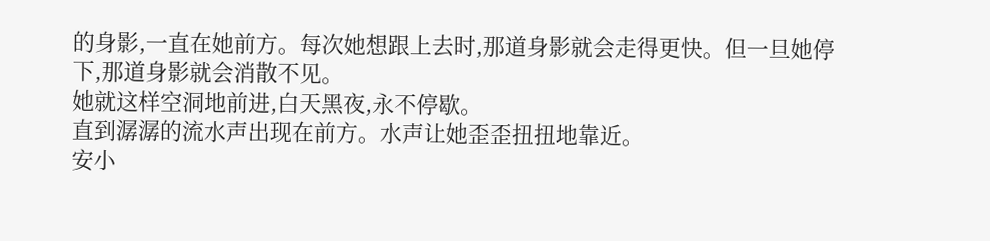的身影,一直在她前方。每次她想跟上去时,那道身影就会走得更快。但一旦她停下,那道身影就会消散不见。
她就这样空洞地前进,白天黑夜,永不停歇。
直到潺潺的流水声出现在前方。水声让她歪歪扭扭地靠近。
安小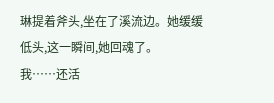琳提着斧头,坐在了溪流边。她缓缓低头,这一瞬间,她回魂了。
我……还活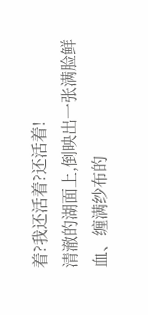着?我还活着?还活着!
清澈的湖面上,倒映出一张满脸鲜血、缠满纱布的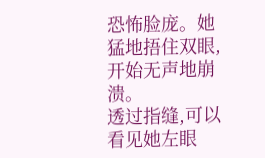恐怖脸庞。她猛地捂住双眼,开始无声地崩溃。
透过指缝,可以看见她左眼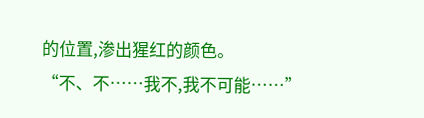的位置,渗出猩红的颜色。
“不、不……我不,我不可能……”